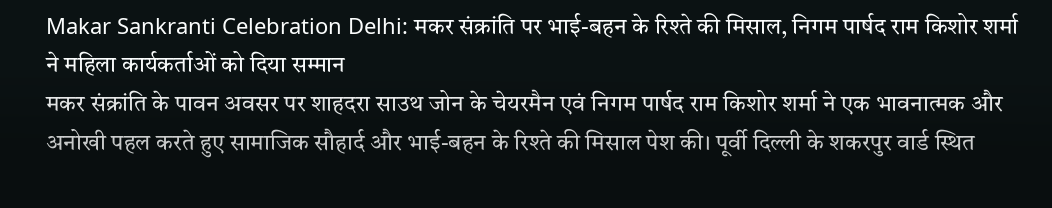Makar Sankranti Celebration Delhi: मकर संक्रांति पर भाई-बहन के रिश्ते की मिसाल, निगम पार्षद राम किशोर शर्मा ने महिला कार्यकर्ताओं को दिया सम्मान
मकर संक्रांति के पावन अवसर पर शाहदरा साउथ जोन के चेयरमैन एवं निगम पार्षद राम किशोर शर्मा ने एक भावनात्मक और अनोखी पहल करते हुए सामाजिक सौहार्द और भाई-बहन के रिश्ते की मिसाल पेश की। पूर्वी दिल्ली के शकरपुर वार्ड स्थित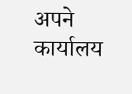अपने कार्यालय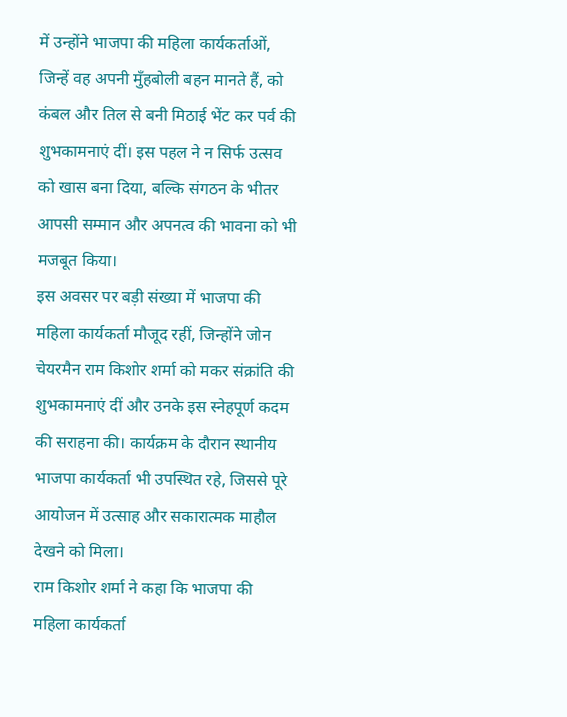में उन्होंने भाजपा की महिला कार्यकर्ताओं, जिन्हें वह अपनी मुँहबोली बहन मानते हैं, को कंबल और तिल से बनी मिठाई भेंट कर पर्व की शुभकामनाएं दीं। इस पहल ने न सिर्फ उत्सव को खास बना दिया, बल्कि संगठन के भीतर आपसी सम्मान और अपनत्व की भावना को भी मजबूत किया।
इस अवसर पर बड़ी संख्या में भाजपा की महिला कार्यकर्ता मौजूद रहीं, जिन्होंने जोन चेयरमैन राम किशोर शर्मा को मकर संक्रांति की शुभकामनाएं दीं और उनके इस स्नेहपूर्ण कदम की सराहना की। कार्यक्रम के दौरान स्थानीय भाजपा कार्यकर्ता भी उपस्थित रहे, जिससे पूरे आयोजन में उत्साह और सकारात्मक माहौल देखने को मिला।
राम किशोर शर्मा ने कहा कि भाजपा की महिला कार्यकर्ता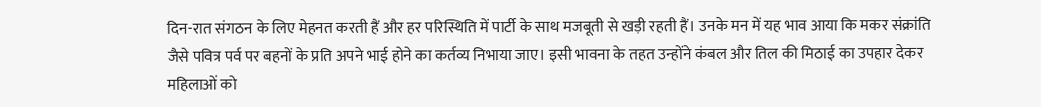दिन-रात संगठन के लिए मेहनत करती हैं और हर परिस्थिति में पार्टी के साथ मजबूती से खड़ी रहती हैं। उनके मन में यह भाव आया कि मकर संक्रांति जैसे पवित्र पर्व पर बहनों के प्रति अपने भाई होने का कर्तव्य निभाया जाए। इसी भावना के तहत उन्होंने कंबल और तिल की मिठाई का उपहार देकर महिलाओं को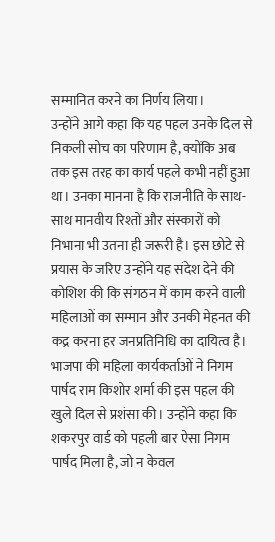सम्मानित करने का निर्णय लिया।
उन्होंने आगे कहा कि यह पहल उनके दिल से निकली सोच का परिणाम है, क्योंकि अब तक इस तरह का कार्य पहले कभी नहीं हुआ था। उनका मानना है कि राजनीति के साथ-साथ मानवीय रिश्तों और संस्कारों को निभाना भी उतना ही जरूरी है। इस छोटे से प्रयास के जरिए उन्होंने यह संदेश देने की कोशिश की कि संगठन में काम करने वाली महिलाओं का सम्मान और उनकी मेहनत की कद्र करना हर जनप्रतिनिधि का दायित्व है।
भाजपा की महिला कार्यकर्ताओं ने निगम पार्षद राम किशोर शर्मा की इस पहल की खुले दिल से प्रशंसा की। उन्होंने कहा कि शकरपुर वार्ड को पहली बार ऐसा निगम पार्षद मिला है, जो न केवल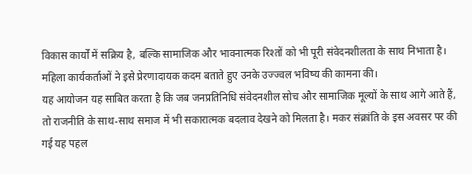विकास कार्यों में सक्रिय है, बल्कि सामाजिक और भावनात्मक रिश्तों को भी पूरी संवेदनशीलता के साथ निभाता है। महिला कार्यकर्ताओं ने इसे प्रेरणादायक कदम बताते हुए उनके उज्ज्वल भविष्य की कामना की।
यह आयोजन यह साबित करता है कि जब जनप्रतिनिधि संवेदनशील सोच और सामाजिक मूल्यों के साथ आगे आते हैं, तो राजनीति के साथ-साथ समाज में भी सकारात्मक बदलाव देखने को मिलता है। मकर संक्रांति के इस अवसर पर की गई यह पहल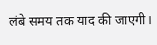लंबे समय तक याद की जाएगी।